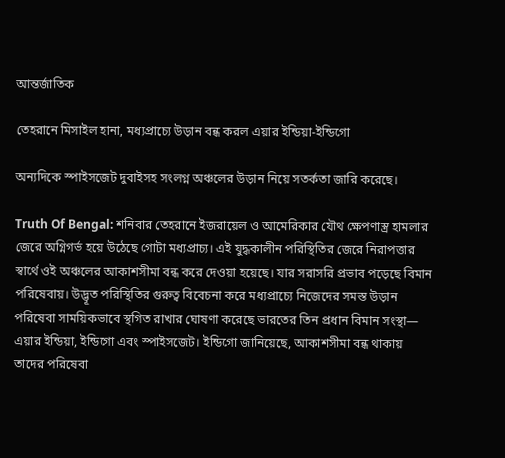আন্তর্জাতিক

তেহরানে মিসাইল হানা, মধ্যপ্রাচ্যে উড়ান বন্ধ করল এয়ার ইন্ডিয়া-ইন্ডিগো

অন্যদিকে স্পাইসজেট দুবাইসহ সংলগ্ন অঞ্চলের উড়ান নিয়ে সতর্কতা জারি করেছে।

Truth Of Bengal: শনিবার তেহরানে ইজরায়েল ও আমেরিকার যৌথ ক্ষেপণাস্ত্র হামলার জেরে অগ্নিগর্ভ হয়ে উঠেছে গোটা মধ্যপ্রাচ্য। এই যুদ্ধকালীন পরিস্থিতির জেরে নিরাপত্তার স্বার্থে ওই অঞ্চলের আকাশসীমা বন্ধ করে দেওয়া হয়েছে। যার সরাসরি প্রভাব পড়েছে বিমান পরিষেবায়। উদ্ভূত পরিস্থিতির গুরুত্ব বিবেচনা করে মধ্যপ্রাচ্যে নিজেদের সমস্ত উড়ান পরিষেবা সাময়িকভাবে স্থগিত রাখার ঘোষণা করেছে ভারতের তিন প্রধান বিমান সংস্থা— এয়ার ইন্ডিয়া, ইন্ডিগো এবং স্পাইসজেট। ইন্ডিগো জানিয়েছে, আকাশসীমা বন্ধ থাকায় তাদের পরিষেবা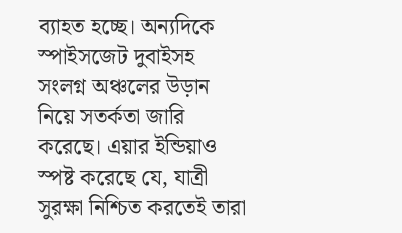ব্যাহত হচ্ছে। অন্যদিকে স্পাইসজেট দুবাইসহ সংলগ্ন অঞ্চলের উড়ান নিয়ে সতর্কতা জারি করেছে। এয়ার ইন্ডিয়াও স্পষ্ট করেছে যে, যাত্রী সুরক্ষা নিশ্চিত করতেই তারা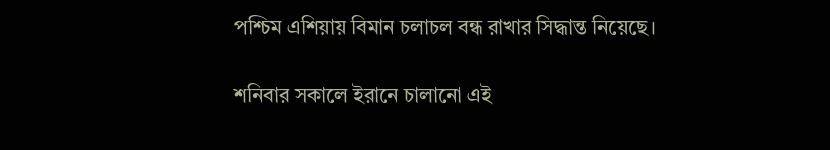পশ্চিম এশিয়ায় বিমান চলাচল বন্ধ রাখার সিদ্ধান্ত নিয়েছে।

শনিবার সকালে ইরানে চালানো এই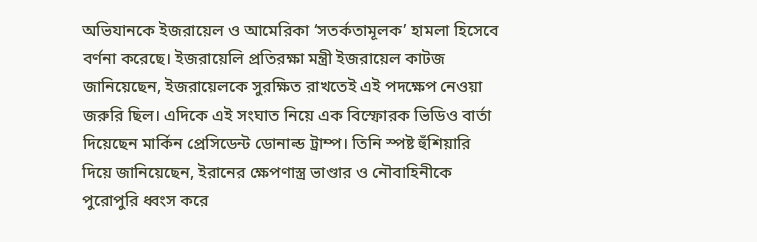অভিযানকে ইজরায়েল ও আমেরিকা ‘সতর্কতামূলক’ হামলা হিসেবে বর্ণনা করেছে। ইজরায়েলি প্রতিরক্ষা মন্ত্রী ইজরায়েল কাটজ জানিয়েছেন, ইজরায়েলকে সুরক্ষিত রাখতেই এই পদক্ষেপ নেওয়া জরুরি ছিল। এদিকে এই সংঘাত নিয়ে এক বিস্ফোরক ভিডিও বার্তা দিয়েছেন মার্কিন প্রেসিডেন্ট ডোনাল্ড ট্রাম্প। তিনি স্পষ্ট হুঁশিয়ারি দিয়ে জানিয়েছেন, ইরানের ক্ষেপণাস্ত্র ভাণ্ডার ও নৌবাহিনীকে পুরোপুরি ধ্বংস করে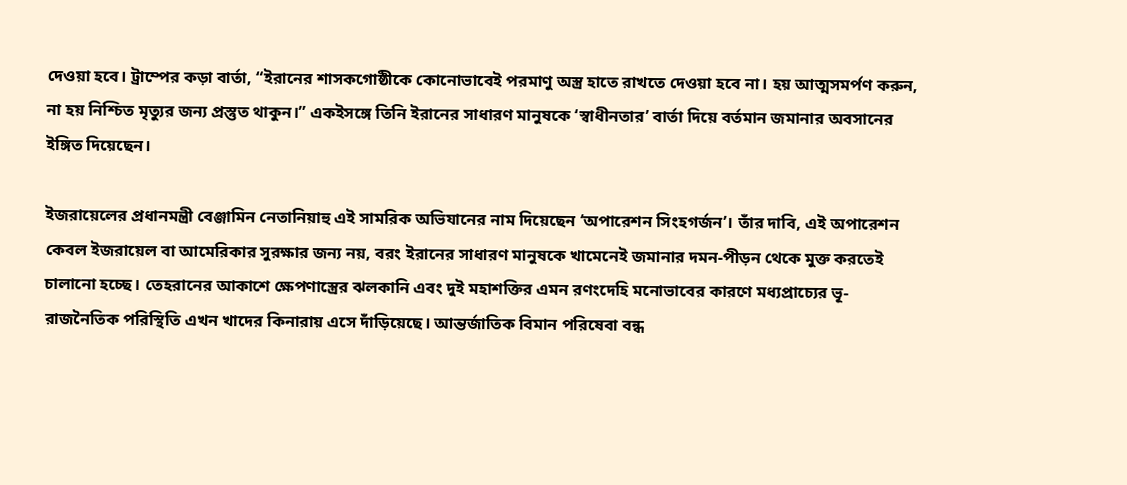দেওয়া হবে। ট্রাম্পের কড়া বার্তা, “ইরানের শাসকগোষ্ঠীকে কোনোভাবেই পরমাণু অস্ত্র হাতে রাখতে দেওয়া হবে না। হয় আত্মসমর্পণ করুন, না হয় নিশ্চিত মৃত্যুর জন্য প্রস্তুত থাকুন।” একইসঙ্গে তিনি ইরানের সাধারণ মানুষকে ‘স্বাধীনতার’ বার্তা দিয়ে বর্তমান জমানার অবসানের ইঙ্গিত দিয়েছেন।

ইজরায়েলের প্রধানমন্ত্রী বেঞ্জামিন নেতানিয়াহু এই সামরিক অভিযানের নাম দিয়েছেন ‘অপারেশন সিংহগর্জন’। তাঁর দাবি, এই অপারেশন কেবল ইজরায়েল বা আমেরিকার সুরক্ষার জন্য নয়, বরং ইরানের সাধারণ মানুষকে খামেনেই জমানার দমন-পীড়ন থেকে মুক্ত করতেই চালানো হচ্ছে। তেহরানের আকাশে ক্ষেপণাস্ত্রের ঝলকানি এবং দুই মহাশক্তির এমন রণংদেহি মনোভাবের কারণে মধ্যপ্রাচ্যের ভূ-রাজনৈতিক পরিস্থিতি এখন খাদের কিনারায় এসে দাঁড়িয়েছে। আন্তর্জাতিক বিমান পরিষেবা বন্ধ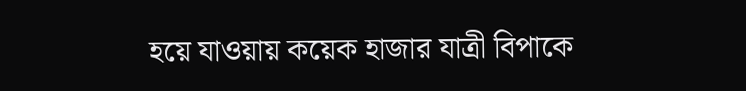হয়ে যাওয়ায় কয়েক হাজার যাত্রী বিপাকে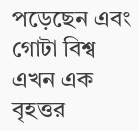পড়েছেন এবং গোটা বিশ্ব এখন এক বৃহত্তর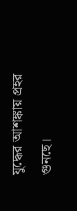যুদ্ধের আশঙ্কায় প্রহর গুনছে।